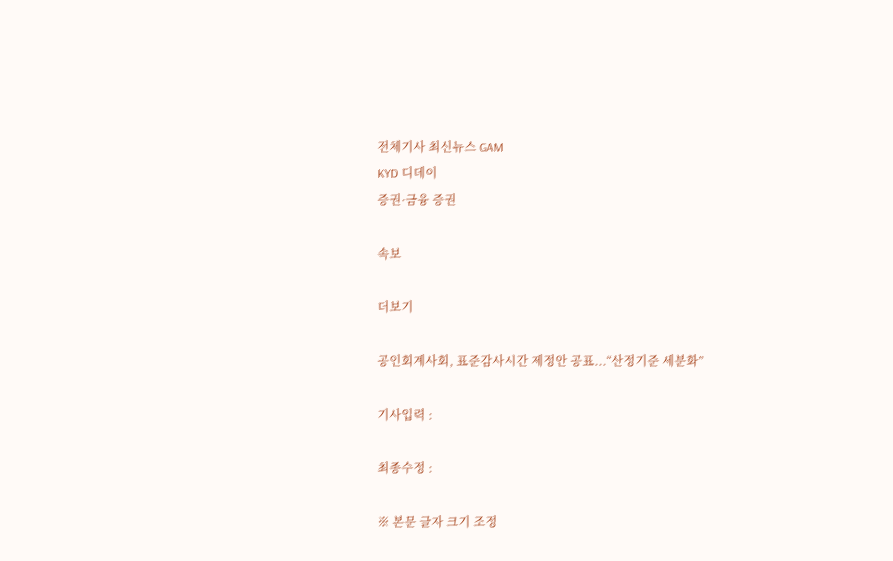전체기사 최신뉴스 GAM
KYD 디데이
증권·금융 증권

속보

더보기

공인회계사회, 표준감사시간 제정안 공표...“산정기준 세분화”

기사입력 :

최종수정 :

※ 본문 글자 크기 조정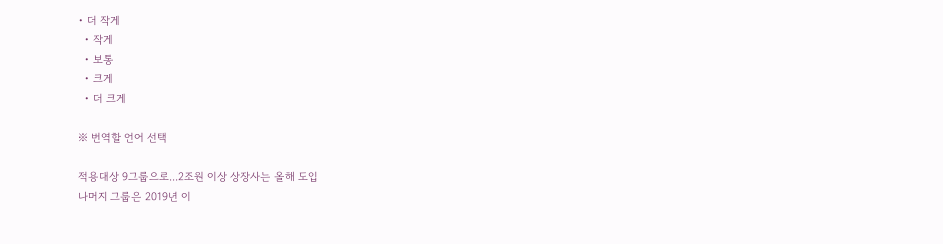• 더 작게
  • 작게
  • 보통
  • 크게
  • 더 크게

※ 번역할 언어 선택

적용대상 9그룹으로...2조원 이상 상장사는 올해 도입
나머지 그룹은 2019년 이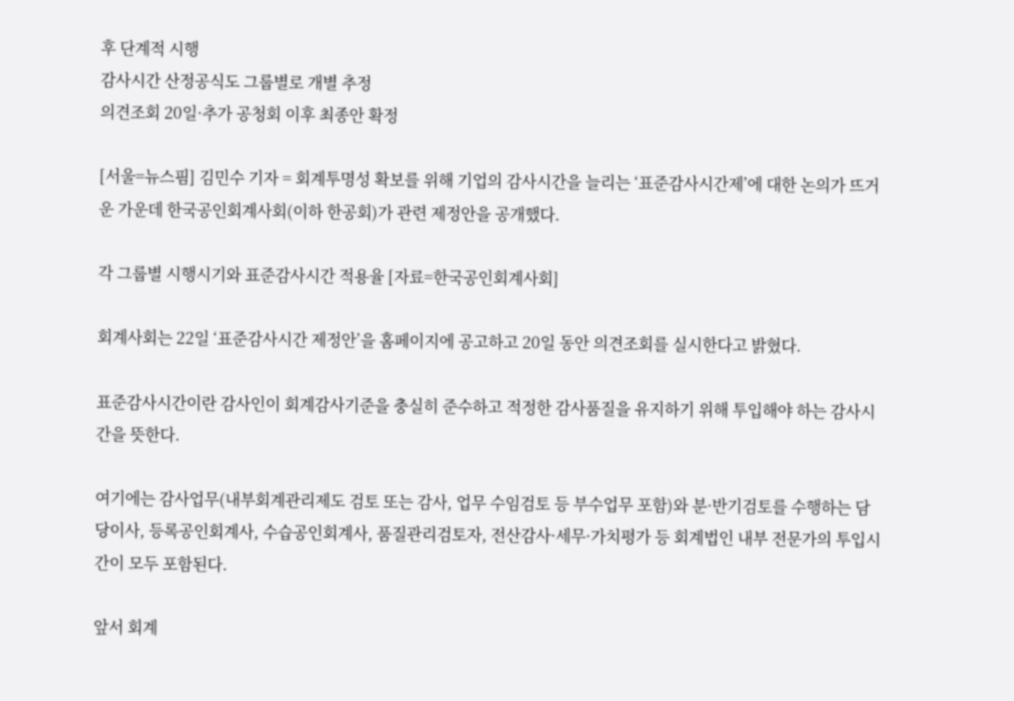후 단계적 시행
감사시간 산정공식도 그룹별로 개별 추정
의견조회 20일·추가 공청회 이후 최종안 확정

[서울=뉴스핌] 김민수 기자 = 회계투명성 확보를 위해 기업의 감사시간을 늘리는 ‘표준감사시간제’에 대한 논의가 뜨거운 가운데 한국공인회계사회(이하 한공회)가 관련 제정안을 공개했다.

각 그룹별 시행시기와 표준감사시간 적용율 [자료=한국공인회계사회]

회계사회는 22일 ‘표준감사시간 제정안’을 홈페이지에 공고하고 20일 동안 의견조회를 실시한다고 밝혔다.

표준감사시간이란 감사인이 회계감사기준을 충실히 준수하고 적정한 감사품질을 유지하기 위해 투입해야 하는 감사시간을 뜻한다.

여기에는 감사업무(내부회계관리제도 검토 또는 감사, 업무 수임검토 등 부수업무 포함)와 분·반기검토를 수행하는 담당이사, 등록공인회계사, 수습공인회계사, 품질관리검토자, 전산감사·세무·가치평가 등 회계법인 내부 전문가의 투입시간이 모두 포함된다.

앞서 회계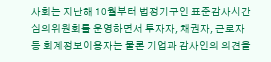사회는 지난해 10월부터 법정기구인 표준감사시간심의위원회를 운영하면서 투자자, 채권자, 근로자 등 회계정보이용자는 물론 기업과 감사인의 의견을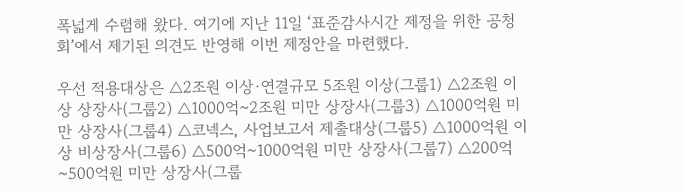폭넓게 수렴해 왔다. 여기에 지난 11일 ‘표준감사시간 제정을 위한 공청회’에서 제기된 의견도 반영해 이번 제정안을 마련했다.

우선 적용대상은 △2조원 이상·연결규모 5조원 이상(그룹1) △2조원 이상 상장사(그룹2) △1000억~2조원 미만 상장사(그룹3) △1000억원 미만 상장사(그룹4) △코넥스, 사업보고서 제출대상(그룹5) △1000억원 이상 비상장사(그룹6) △500억~1000억원 미만 상장사(그룹7) △200억~500억원 미만 상장사(그룹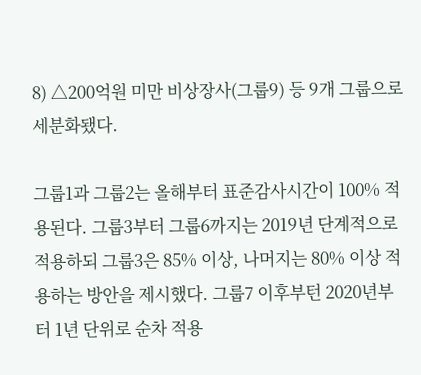8) △200억원 미만 비상장사(그룹9) 등 9개 그룹으로 세분화됐다.

그룹1과 그룹2는 올해부터 표준감사시간이 100% 적용된다. 그룹3부터 그룹6까지는 2019년 단계적으로 적용하되 그룹3은 85% 이상, 나머지는 80% 이상 적용하는 방안을 제시했다. 그룹7 이후부턴 2020년부터 1년 단위로 순차 적용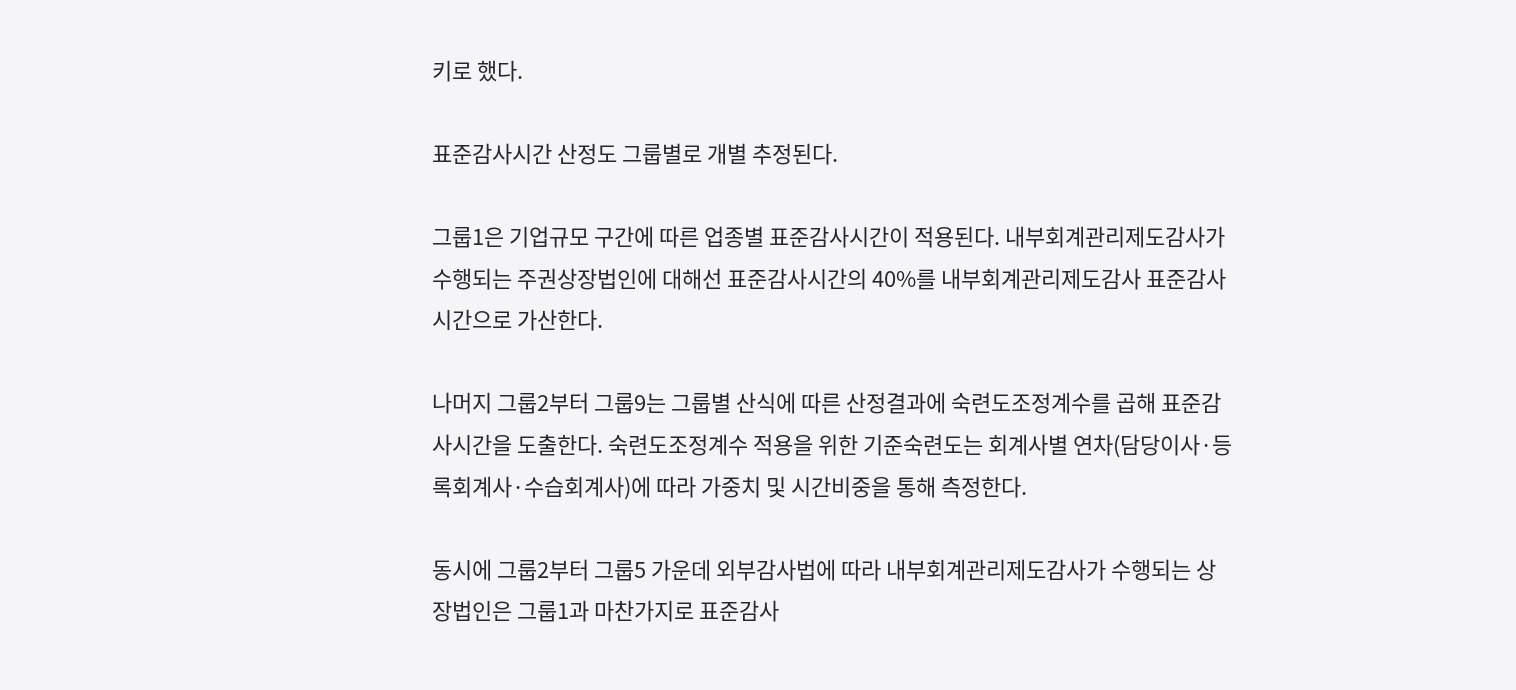키로 했다.

표준감사시간 산정도 그룹별로 개별 추정된다.

그룹1은 기업규모 구간에 따른 업종별 표준감사시간이 적용된다. 내부회계관리제도감사가 수행되는 주권상장법인에 대해선 표준감사시간의 40%를 내부회계관리제도감사 표준감사시간으로 가산한다.

나머지 그룹2부터 그룹9는 그룹별 산식에 따른 산정결과에 숙련도조정계수를 곱해 표준감사시간을 도출한다. 숙련도조정계수 적용을 위한 기준숙련도는 회계사별 연차(담당이사·등록회계사·수습회계사)에 따라 가중치 및 시간비중을 통해 측정한다.

동시에 그룹2부터 그룹5 가운데 외부감사법에 따라 내부회계관리제도감사가 수행되는 상장법인은 그룹1과 마찬가지로 표준감사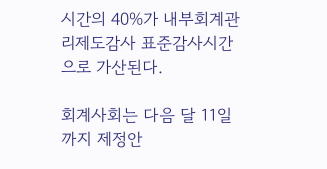시간의 40%가 내부회계관리제도감사 표준감사시간으로 가산된다.

회계사회는 다음 달 11일까지 제정안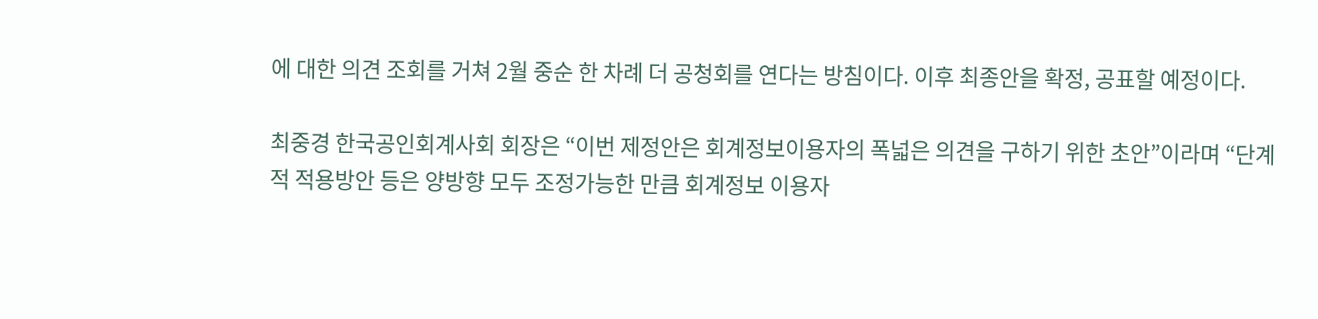에 대한 의견 조회를 거쳐 2월 중순 한 차례 더 공청회를 연다는 방침이다. 이후 최종안을 확정, 공표할 예정이다.

최중경 한국공인회계사회 회장은 “이번 제정안은 회계정보이용자의 폭넓은 의견을 구하기 위한 초안”이라며 “단계적 적용방안 등은 양방향 모두 조정가능한 만큼 회계정보 이용자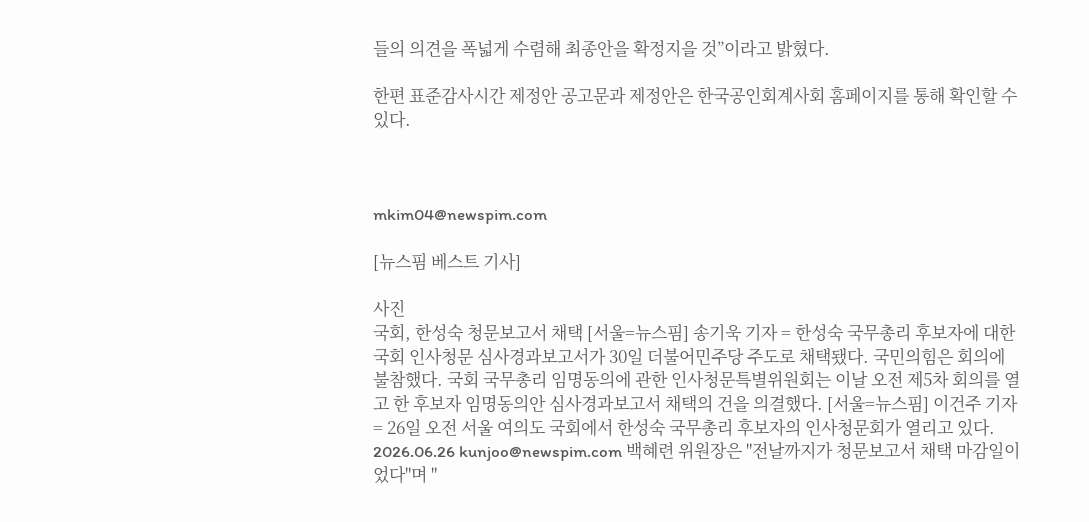들의 의견을 폭넓게 수렴해 최종안을 확정지을 것”이라고 밝혔다.

한편 표준감사시간 제정안 공고문과 제정안은 한국공인회계사회 홈페이지를 통해 확인할 수 있다.



mkim04@newspim.com

[뉴스핌 베스트 기사]

사진
국회, 한성숙 청문보고서 채택 [서울=뉴스핌] 송기욱 기자 = 한성숙 국무총리 후보자에 대한 국회 인사청문 심사경과보고서가 30일 더불어민주당 주도로 채택됐다. 국민의힘은 회의에 불참했다. 국회 국무총리 임명동의에 관한 인사청문특별위원회는 이날 오전 제5차 회의를 열고 한 후보자 임명동의안 심사경과보고서 채택의 건을 의결했다. [서울=뉴스핌] 이건주 기자 = 26일 오전 서울 여의도 국회에서 한성숙 국무총리 후보자의 인사청문회가 열리고 있다. 2026.06.26 kunjoo@newspim.com 백혜련 위원장은 "전날까지가 청문보고서 채택 마감일이었다"며 "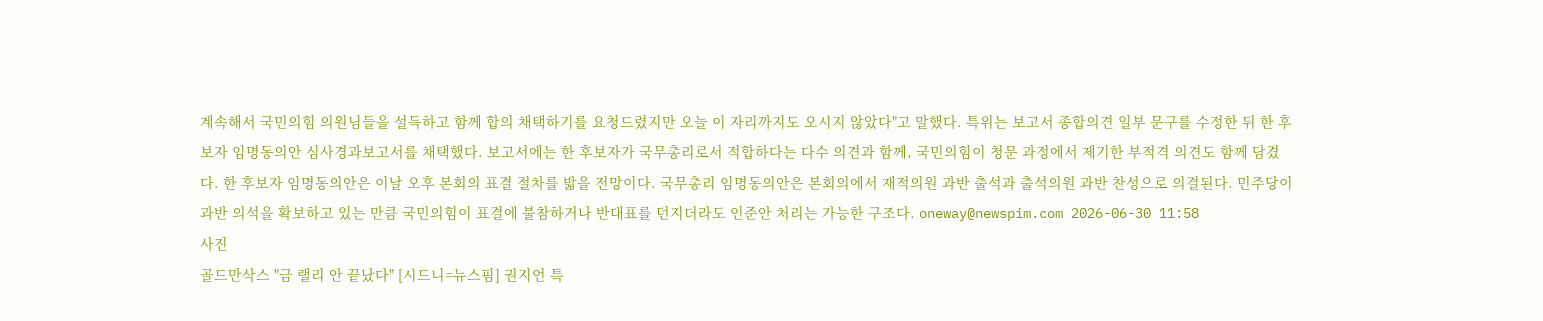계속해서 국민의힘 의원님들을 설득하고 함께 합의 채택하기를 요청드렸지만 오늘 이 자리까지도 오시지 않았다"고 말했다. 특위는 보고서 종합의견 일부 문구를 수정한 뒤 한 후보자 임명동의안 심사경과보고서를 채택했다. 보고서에는 한 후보자가 국무총리로서 적합하다는 다수 의견과 함께, 국민의힘이 청문 과정에서 제기한 부적격 의견도 함께 담겼다. 한 후보자 임명동의안은 이날 오후 본회의 표결 절차를 밟을 전망이다. 국무총리 임명동의안은 본회의에서 재적의원 과반 출석과 출석의원 과반 찬성으로 의결된다. 민주당이 과반 의석을 확보하고 있는 만큼 국민의힘이 표결에 불참하거나 반대표를 던지더라도 인준안 처리는 가능한 구조다. oneway@newspim.com 2026-06-30 11:58
사진
골드만삭스 "금 랠리 안 끝났다" [시드니=뉴스핌] 권지언 특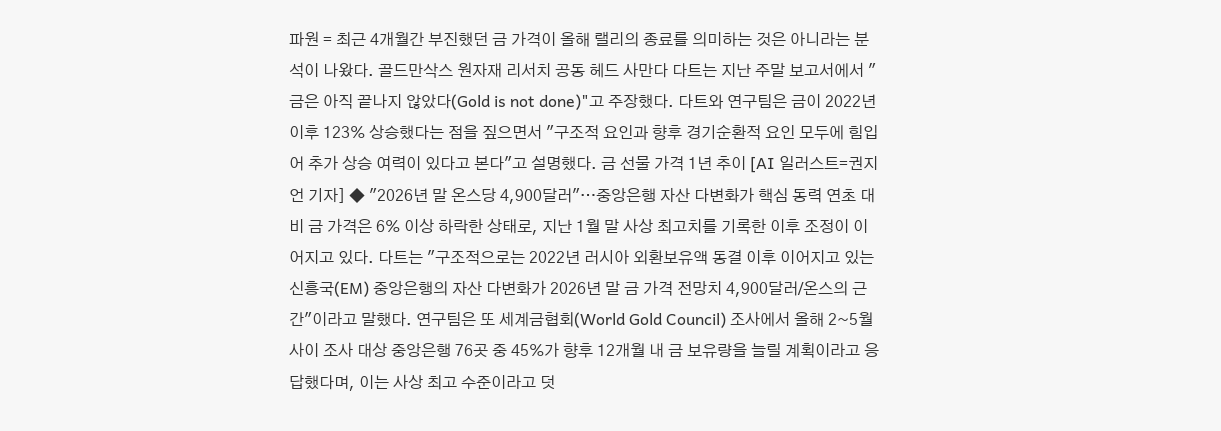파원 = 최근 4개월간 부진했던 금 가격이 올해 랠리의 종료를 의미하는 것은 아니라는 분석이 나왔다. 골드만삭스 원자재 리서치 공동 헤드 사만다 다트는 지난 주말 보고서에서 "금은 아직 끝나지 않았다(Gold is not done)"고 주장했다. 다트와 연구팀은 금이 2022년 이후 123% 상승했다는 점을 짚으면서 "구조적 요인과 향후 경기순환적 요인 모두에 힘입어 추가 상승 여력이 있다고 본다"고 설명했다. 금 선물 가격 1년 추이 [AI 일러스트=권지언 기자] ◆ "2026년 말 온스당 4,900달러"…중앙은행 자산 다변화가 핵심 동력 연초 대비 금 가격은 6% 이상 하락한 상태로, 지난 1월 말 사상 최고치를 기록한 이후 조정이 이어지고 있다. 다트는 "구조적으로는 2022년 러시아 외환보유액 동결 이후 이어지고 있는 신흥국(EM) 중앙은행의 자산 다변화가 2026년 말 금 가격 전망치 4,900달러/온스의 근간"이라고 말했다. 연구팀은 또 세계금협회(World Gold Council) 조사에서 올해 2~5월 사이 조사 대상 중앙은행 76곳 중 45%가 향후 12개월 내 금 보유량을 늘릴 계획이라고 응답했다며, 이는 사상 최고 수준이라고 덧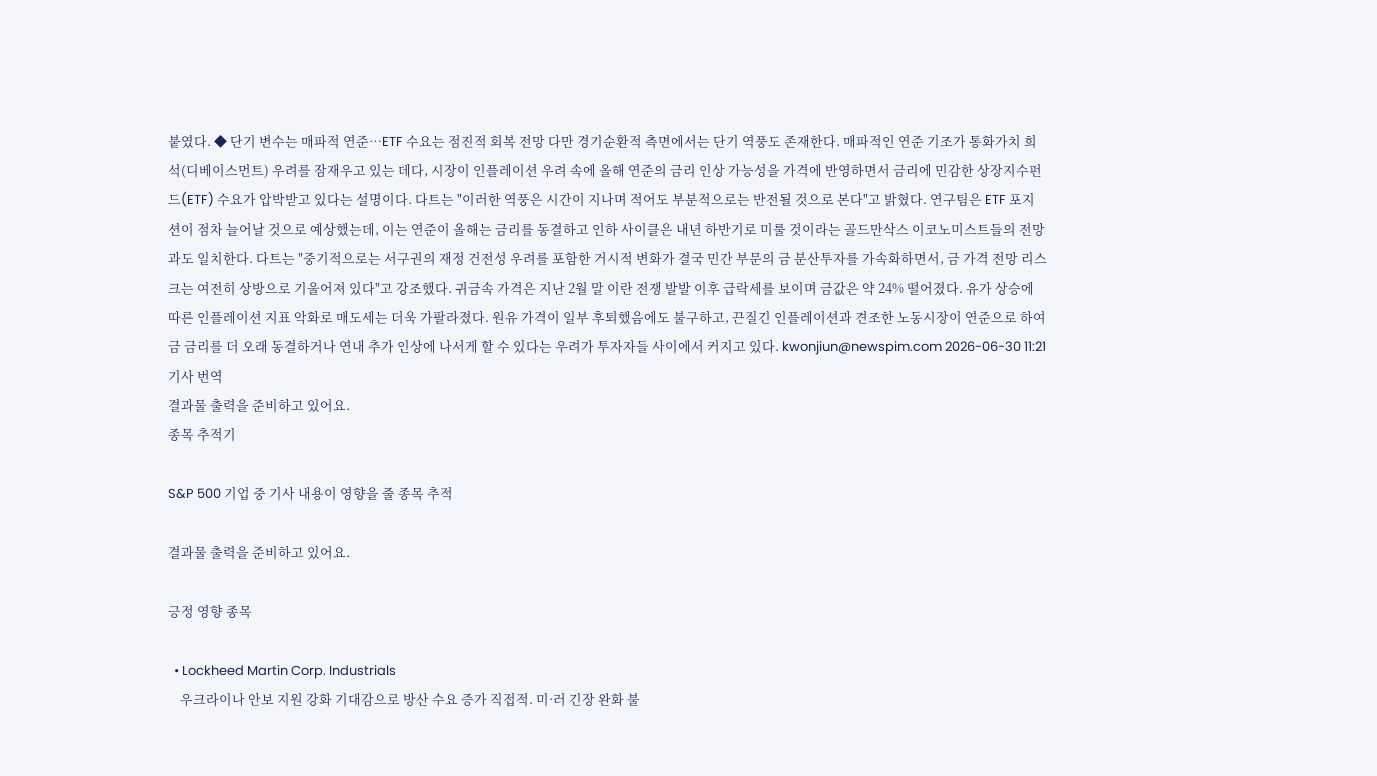붙였다. ◆ 단기 변수는 매파적 연준…ETF 수요는 점진적 회복 전망 다만 경기순환적 측면에서는 단기 역풍도 존재한다. 매파적인 연준 기조가 통화가치 희석(디베이스먼트) 우려를 잠재우고 있는 데다, 시장이 인플레이션 우려 속에 올해 연준의 금리 인상 가능성을 가격에 반영하면서 금리에 민감한 상장지수펀드(ETF) 수요가 압박받고 있다는 설명이다. 다트는 "이러한 역풍은 시간이 지나며 적어도 부분적으로는 반전될 것으로 본다"고 밝혔다. 연구팀은 ETF 포지션이 점차 늘어날 것으로 예상했는데, 이는 연준이 올해는 금리를 동결하고 인하 사이클은 내년 하반기로 미룰 것이라는 골드만삭스 이코노미스트들의 전망과도 일치한다. 다트는 "중기적으로는 서구권의 재정 건전성 우려를 포함한 거시적 변화가 결국 민간 부문의 금 분산투자를 가속화하면서, 금 가격 전망 리스크는 여전히 상방으로 기울어져 있다"고 강조했다. 귀금속 가격은 지난 2월 말 이란 전쟁 발발 이후 급락세를 보이며 금값은 약 24% 떨어졌다. 유가 상승에 따른 인플레이션 지표 악화로 매도세는 더욱 가팔라졌다. 원유 가격이 일부 후퇴했음에도 불구하고, 끈질긴 인플레이션과 견조한 노동시장이 연준으로 하여금 금리를 더 오래 동결하거나 연내 추가 인상에 나서게 할 수 있다는 우려가 투자자들 사이에서 커지고 있다. kwonjiun@newspim.com 2026-06-30 11:21
기사 번역
결과물 출력을 준비하고 있어요.
종목 추적기

S&P 500 기업 중 기사 내용이 영향을 줄 종목 추적

결과물 출력을 준비하고 있어요.

긍정 영향 종목

  • Lockheed Martin Corp. Industrials
    우크라이나 안보 지원 강화 기대감으로 방산 수요 증가 직접적. 미·러 긴장 완화 불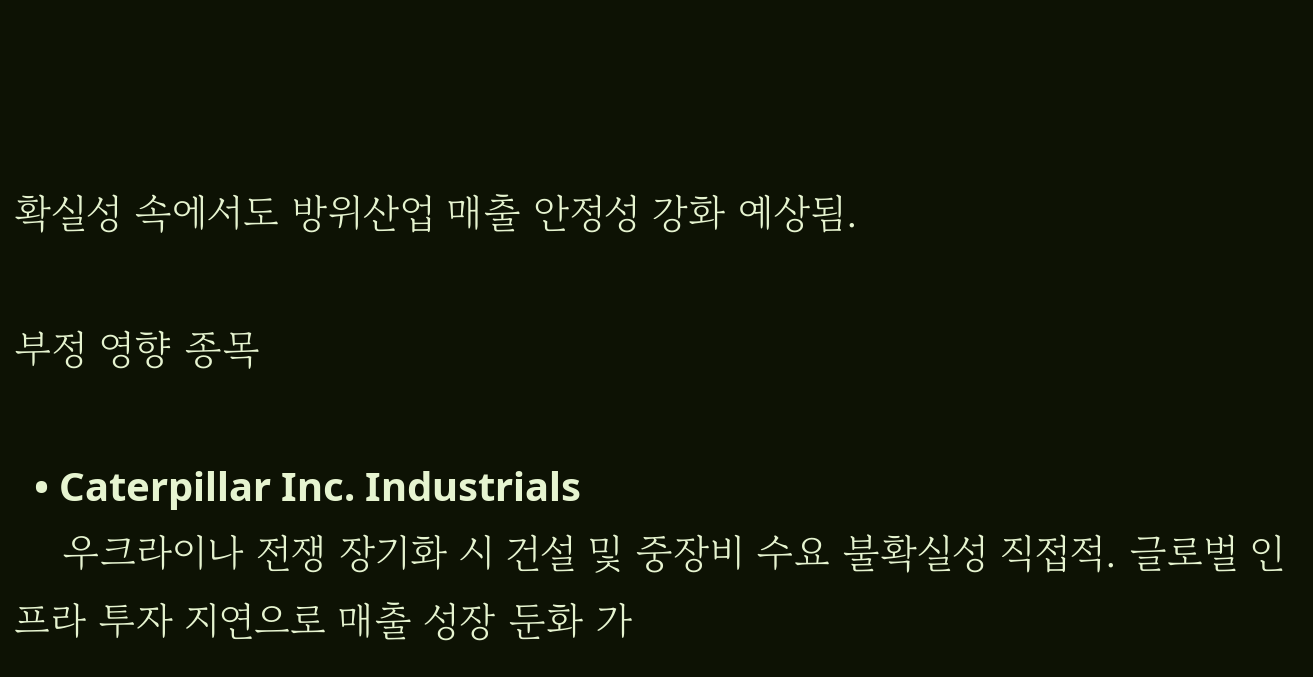확실성 속에서도 방위산업 매출 안정성 강화 예상됨.

부정 영향 종목

  • Caterpillar Inc. Industrials
    우크라이나 전쟁 장기화 시 건설 및 중장비 수요 불확실성 직접적. 글로벌 인프라 투자 지연으로 매출 성장 둔화 가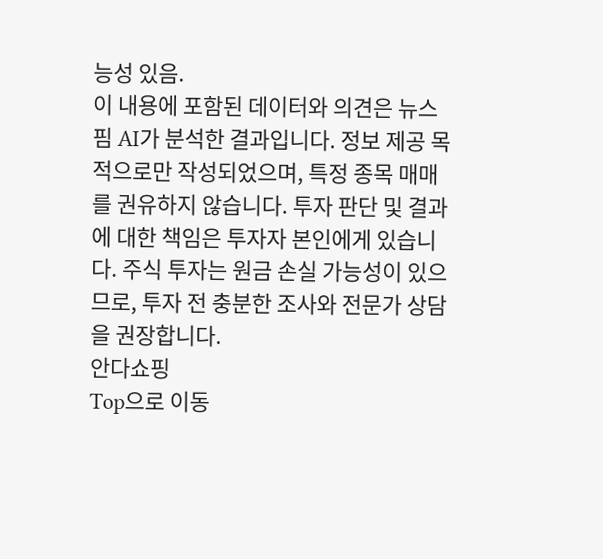능성 있음.
이 내용에 포함된 데이터와 의견은 뉴스핌 AI가 분석한 결과입니다. 정보 제공 목적으로만 작성되었으며, 특정 종목 매매를 권유하지 않습니다. 투자 판단 및 결과에 대한 책임은 투자자 본인에게 있습니다. 주식 투자는 원금 손실 가능성이 있으므로, 투자 전 충분한 조사와 전문가 상담을 권장합니다.
안다쇼핑
Top으로 이동